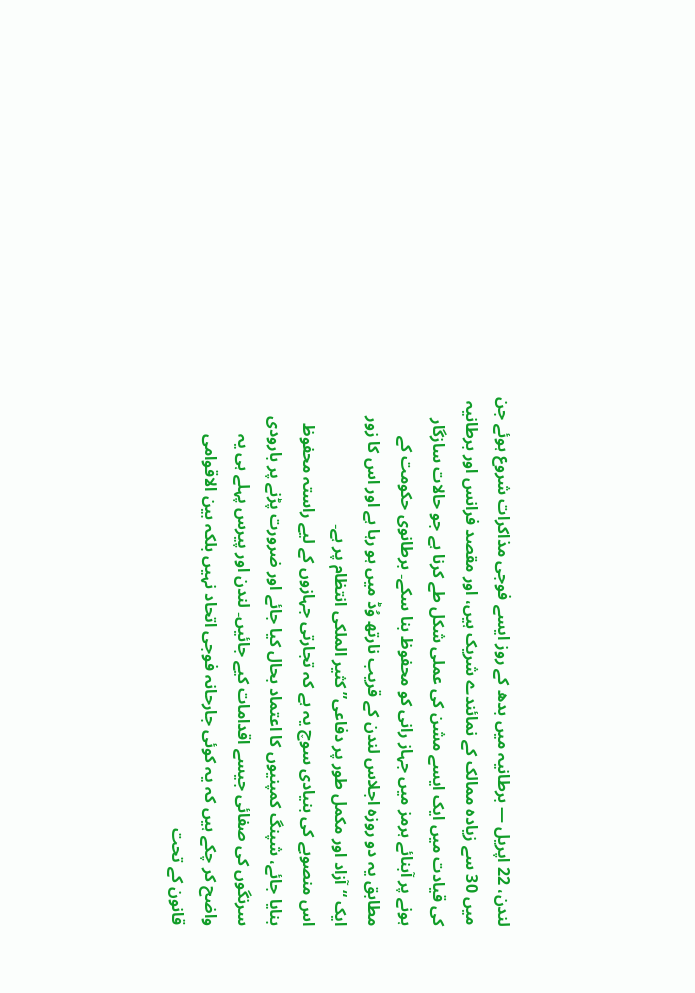لندن، 22 اپریل — برطانیہ میں بدھ کے روز ایسے فوجی مذاکرات شروع ہوئے جن میں 30 سے زیادہ ممالک کے نمائندے شریک ہیں، اور مقصد فرانس اور برطانیہ کی قیادت میں ایک ایسے مشن کی عملی شکل طے کرنا ہے جو حالات سازگار ہونے پر آبنائے ہرمز میں جہاز رانی کو محفوظ بنا سکے۔ برطانوی حکومت کے مطابق یہ دو روزہ اجلاس لندن کے قریب نارتھ وُڈ میں ہو رہا ہے اور اس کا زور ایک “آزاد اور مکمل طور پر دفاعی” کثیر الملکی انتظام پر ہے۔
اس منصوبے کی بنیادی سوچ یہ ہے کہ تجارتی جہازوں کے لیے راستہ محفوظ بنایا جائے، شپنگ کمپنیوں کا اعتماد بحال کیا جائے اور ضرورت پڑنے پر بارودی سرنگوں کی صفائی جیسے اقدامات کیے جائیں۔ لندن اور پیرس پہلے ہی یہ واضح کر چکے ہیں کہ یہ کوئی جارحانہ فوجی اتحاد نہیں بلکہ بین الاقوامی قانون کے تحت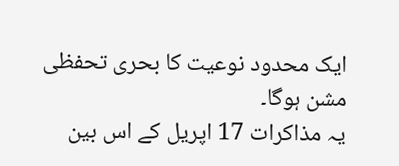ایک محدود نوعیت کا بحری تحفظی مشن ہوگا۔
یہ مذاکرات 17 اپریل کے اس بین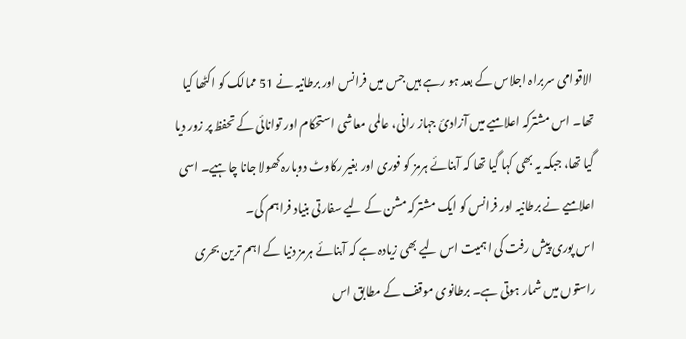الاقوامی سربراہ اجلاس کے بعد ہو رہے ہیں جس میں فرانس اور برطانیہ نے 51 ممالک کو اکٹھا کیا تھا۔ اس مشترکہ اعلامیے میں آزادیٔ جہاز رانی، عالمی معاشی استحکام اور توانائی کے تحفظ پر زور دیا گیا تھا، جبکہ یہ بھی کہا گیا تھا کہ آبنائے ہرمز کو فوری اور بغیر رکاوٹ دوبارہ کھولا جانا چاہیے۔ اسی اعلامیے نے برطانیہ اور فرانس کو ایک مشترکہ مشن کے لیے سفارتی بنیاد فراہم کی۔
اس پوری پیش رفت کی اہمیت اس لیے بھی زیادہ ہے کہ آبنائے ہرمز دنیا کے اہم ترین بحری راستوں میں شمار ہوتی ہے۔ برطانوی موقف کے مطابق اس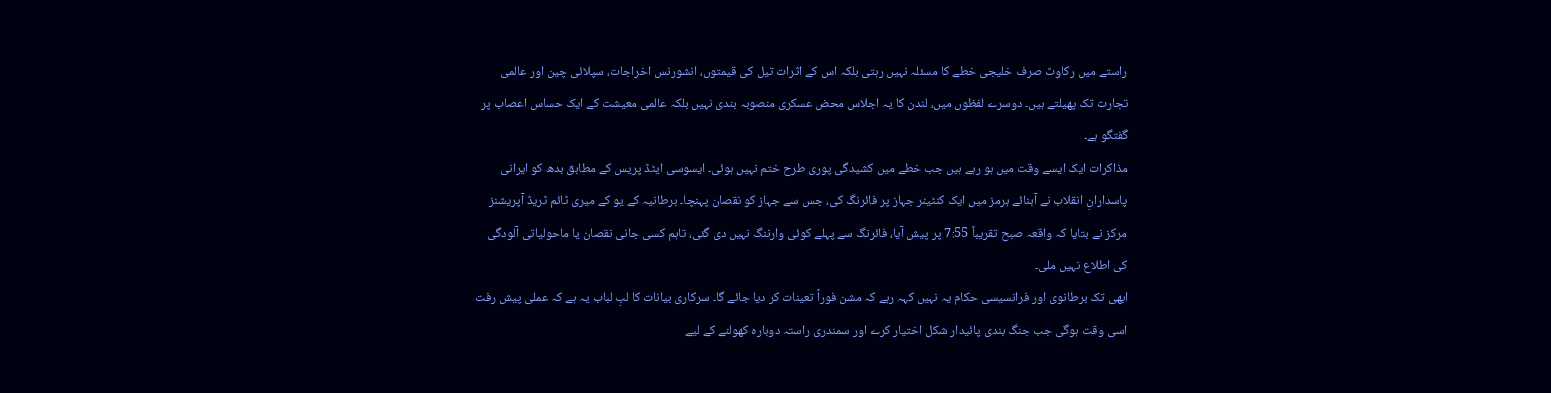راستے میں رکاوٹ صرف خلیجی خطے کا مسئلہ نہیں رہتی بلکہ اس کے اثرات تیل کی قیمتوں، انشورنس اخراجات، سپلائی چین اور عالمی تجارت تک پھیلتے ہیں۔ دوسرے لفظوں میں، لندن کا یہ اجلاس محض عسکری منصوبہ بندی نہیں بلکہ عالمی معیشت کے ایک حساس اعصاب پر گفتگو ہے۔
مذاکرات ایک ایسے وقت میں ہو رہے ہیں جب خطے میں کشیدگی پوری طرح ختم نہیں ہوئی۔ ایسوسی ایٹڈ پریس کے مطابق بدھ کو ایرانی پاسدارانِ انقلاب نے آبنائے ہرمز میں ایک کنٹینر جہاز پر فائرنگ کی، جس سے جہاز کو نقصان پہنچا۔ برطانیہ کے یو کے میری ٹائم ٹریڈ آپریشنز مرکز نے بتایا کہ واقعہ صبح تقریباً 7:55 پر پیش آیا، فائرنگ سے پہلے کوئی وارننگ نہیں دی گئی، تاہم کسی جانی نقصان یا ماحولیاتی آلودگی کی اطلاع نہیں ملی۔
ابھی تک برطانوی اور فرانسیسی حکام یہ نہیں کہہ رہے کہ مشن فوراً تعینات کر دیا جائے گا۔ سرکاری بیانات کا لبِ لباب یہ ہے کہ عملی پیش رفت اسی وقت ہوگی جب جنگ بندی پائیدار شکل اختیار کرے اور سمندری راستہ دوبارہ کھولنے کے لیے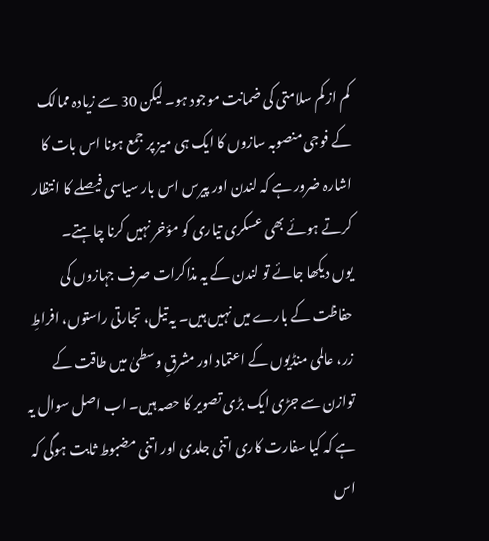کم از کم سلامتی کی ضمانت موجود ہو۔ لیکن 30 سے زیادہ ممالک کے فوجی منصوبہ سازوں کا ایک ہی میز پر جمع ہونا اس بات کا اشارہ ضرور ہے کہ لندن اور پیرس اس بار سیاسی فیصلے کا انتظار کرتے ہوئے بھی عسکری تیاری کو مؤخر نہیں کرنا چاہتے۔
یوں دیکھا جائے تو لندن کے یہ مذاکرات صرف جہازوں کی حفاظت کے بارے میں نہیں ہیں۔ یہ تیل، تجارتی راستوں، افراطِ زر، عالمی منڈیوں کے اعتماد اور مشرقِ وسطیٰ میں طاقت کے توازن سے جڑی ایک بڑی تصویر کا حصہ ہیں۔ اب اصل سوال یہ ہے کہ کیا سفارت کاری اتنی جلدی اور اتنی مضبوط ثابت ہوگی کہ اس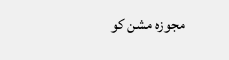مجوزہ مشن کو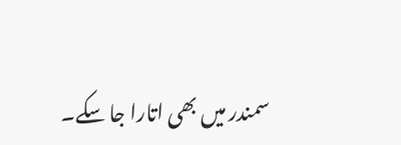سمندر میں بھی اتارا جا سکے۔